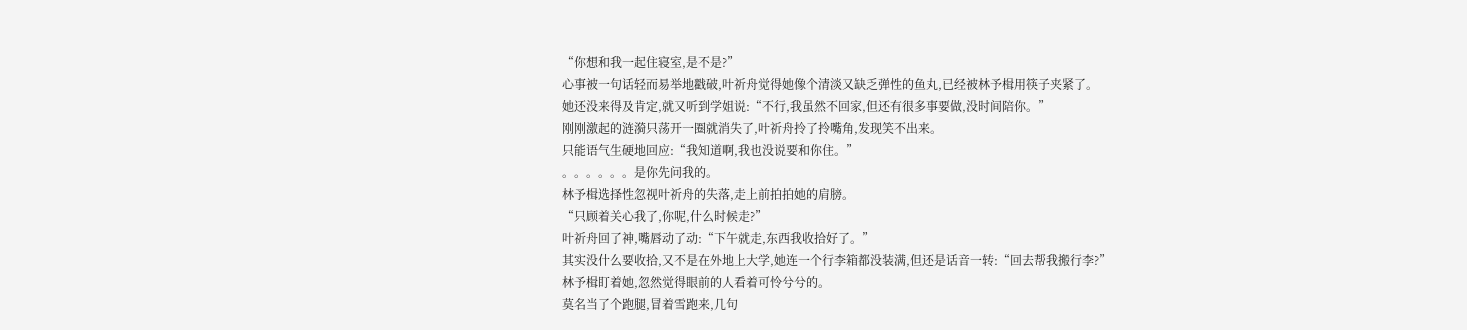“你想和我一起住寝室,是不是?”
心事被一句话轻而易举地戳破,叶祈舟觉得她像个清淡又缺乏弹性的鱼丸,已经被林予楫用筷子夹紧了。
她还没来得及肯定,就又听到学姐说:“不行,我虽然不回家,但还有很多事要做,没时间陪你。”
刚刚激起的涟漪只荡开一圈就消失了,叶祈舟拎了拎嘴角,发现笑不出来。
只能语气生硬地回应:“我知道啊,我也没说要和你住。”
。。。。。。是你先问我的。
林予楫选择性忽视叶祈舟的失落,走上前拍拍她的肩膀。
“只顾着关心我了,你呢,什么时候走?”
叶祈舟回了神,嘴唇动了动:“下午就走,东西我收拾好了。”
其实没什么要收拾,又不是在外地上大学,她连一个行李箱都没装满,但还是话音一转:“回去帮我搬行李?”
林予楫盯着她,忽然觉得眼前的人看着可怜兮兮的。
莫名当了个跑腿,冒着雪跑来,几句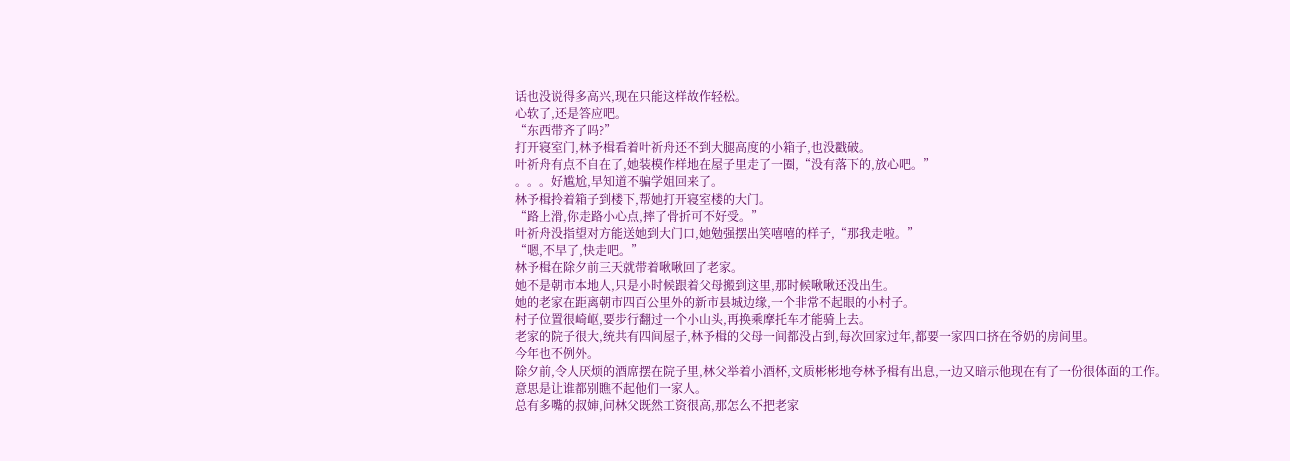话也没说得多高兴,现在只能这样故作轻松。
心软了,还是答应吧。
“东西带齐了吗?”
打开寝室门,林予楫看着叶祈舟还不到大腿高度的小箱子,也没戳破。
叶祈舟有点不自在了,她装模作样地在屋子里走了一圈,“没有落下的,放心吧。”
。。。好尴尬,早知道不骗学姐回来了。
林予楫拎着箱子到楼下,帮她打开寝室楼的大门。
“路上滑,你走路小心点,摔了骨折可不好受。”
叶祈舟没指望对方能送她到大门口,她勉强摆出笑嘻嘻的样子,“那我走啦。”
“嗯,不早了,快走吧。”
林予楫在除夕前三天就带着啾啾回了老家。
她不是朝市本地人,只是小时候跟着父母搬到这里,那时候啾啾还没出生。
她的老家在距离朝市四百公里外的新市县城边缘,一个非常不起眼的小村子。
村子位置很崎岖,要步行翻过一个小山头,再换乘摩托车才能骑上去。
老家的院子很大,统共有四间屋子,林予楫的父母一间都没占到,每次回家过年,都要一家四口挤在爷奶的房间里。
今年也不例外。
除夕前,令人厌烦的酒席摆在院子里,林父举着小酒杯,文质彬彬地夸林予楫有出息,一边又暗示他现在有了一份很体面的工作。
意思是让谁都别瞧不起他们一家人。
总有多嘴的叔婶,问林父既然工资很高,那怎么不把老家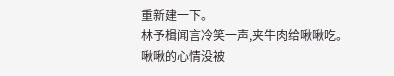重新建一下。
林予楫闻言冷笑一声,夹牛肉给啾啾吃。
啾啾的心情没被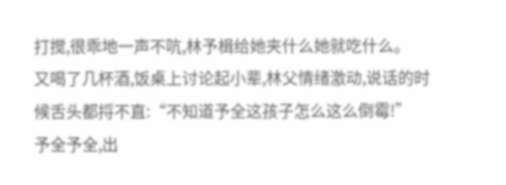打搅,很乖地一声不吭,林予楫给她夹什么她就吃什么。
又喝了几杯酒,饭桌上讨论起小辈,林父情绪激动,说话的时候舌头都捋不直:“不知道予全这孩子怎么这么倒霉!”
予全予全,出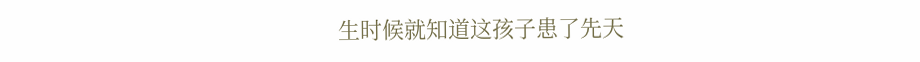生时候就知道这孩子患了先天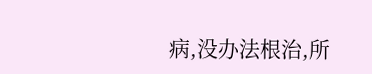病,没办法根治,所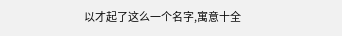以才起了这么一个名字,寓意十全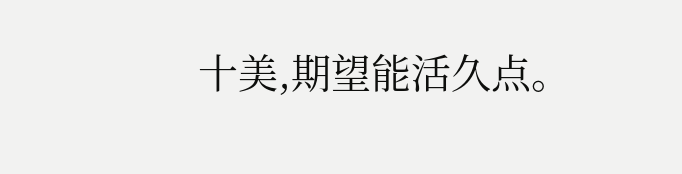十美,期望能活久点。